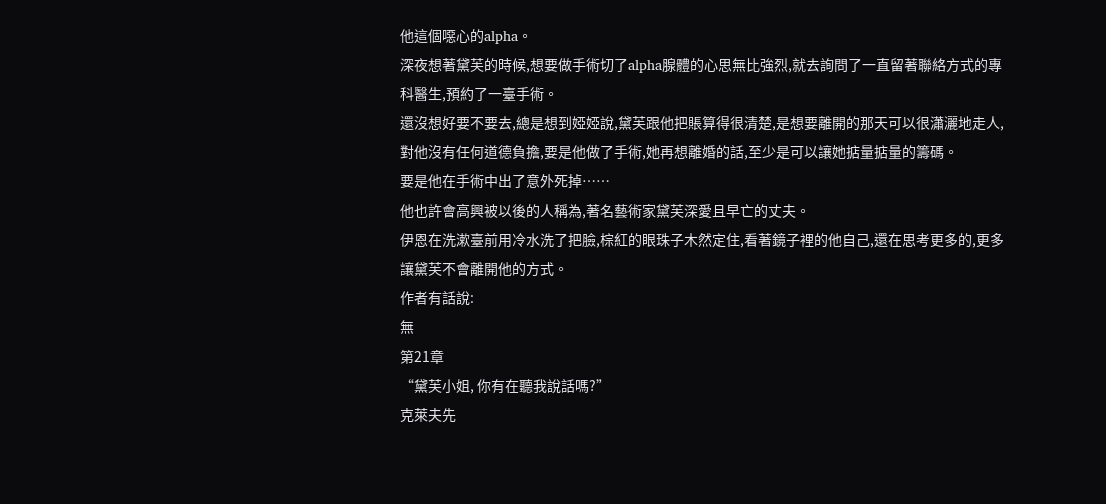他這個噁心的alpha。
深夜想著黛芙的時候,想要做手術切了alpha腺體的心思無比強烈,就去詢問了一直留著聯絡方式的專科醫生,預約了一臺手術。
還沒想好要不要去,總是想到婭婭說,黛芙跟他把賬算得很清楚,是想要離開的那天可以很瀟灑地走人,對他沒有任何道德負擔,要是他做了手術,她再想離婚的話,至少是可以讓她掂量掂量的籌碼。
要是他在手術中出了意外死掉……
他也許會高興被以後的人稱為,著名藝術家黛芙深愛且早亡的丈夫。
伊恩在洗漱臺前用冷水洗了把臉,棕紅的眼珠子木然定住,看著鏡子裡的他自己,還在思考更多的,更多讓黛芙不會離開他的方式。
作者有話說:
無
第21章
“黛芙小姐, 你有在聽我說話嗎?”
克萊夫先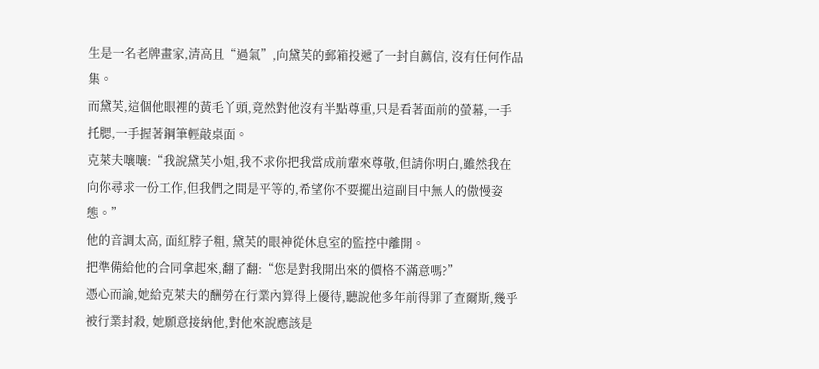生是一名老牌畫家,清高且“過氣”,向黛芙的郵箱投遞了一封自薦信, 沒有任何作品集。
而黛芙,這個他眼裡的黃毛丫頭,竟然對他沒有半點尊重,只是看著面前的螢幕,一手托腮,一手握著鋼筆輕敲桌面。
克萊夫嚷嚷:“我說黛芙小姐,我不求你把我當成前輩來尊敬,但請你明白,雖然我在向你尋求一份工作,但我們之間是平等的,希望你不要擺出這副目中無人的傲慢姿態。”
他的音調太高, 面紅脖子粗, 黛芙的眼神從休息室的監控中離開。
把準備給他的合同拿起來,翻了翻:“您是對我開出來的價格不滿意嗎?”
憑心而論,她給克萊夫的酬勞在行業內算得上優待,聽說他多年前得罪了查爾斯,幾乎被行業封殺, 她願意接納他,對他來說應該是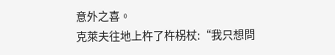意外之喜。
克萊夫往地上杵了杵柺杖:“我只想問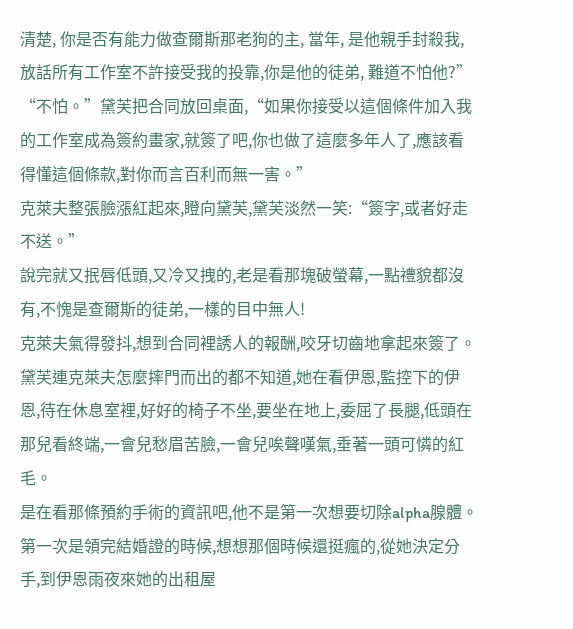清楚, 你是否有能力做查爾斯那老狗的主, 當年, 是他親手封殺我,放話所有工作室不許接受我的投靠,你是他的徒弟, 難道不怕他?”
“不怕。”黛芙把合同放回桌面,“如果你接受以這個條件加入我的工作室成為簽約畫家,就簽了吧,你也做了這麼多年人了,應該看得懂這個條款,對你而言百利而無一害。”
克萊夫整張臉漲紅起來,瞪向黛芙,黛芙淡然一笑:“簽字,或者好走不送。”
說完就又抿唇低頭,又冷又拽的,老是看那塊破螢幕,一點禮貌都沒有,不愧是查爾斯的徒弟,一樣的目中無人!
克萊夫氣得發抖,想到合同裡誘人的報酬,咬牙切齒地拿起來簽了。
黛芙連克萊夫怎麼摔門而出的都不知道,她在看伊恩,監控下的伊恩,待在休息室裡,好好的椅子不坐,要坐在地上,委屈了長腿,低頭在那兒看終端,一會兒愁眉苦臉,一會兒唉聲嘆氣,垂著一頭可憐的紅毛。
是在看那條預約手術的資訊吧,他不是第一次想要切除alpha腺體。
第一次是領完結婚證的時候,想想那個時候還挺瘋的,從她決定分手,到伊恩雨夜來她的出租屋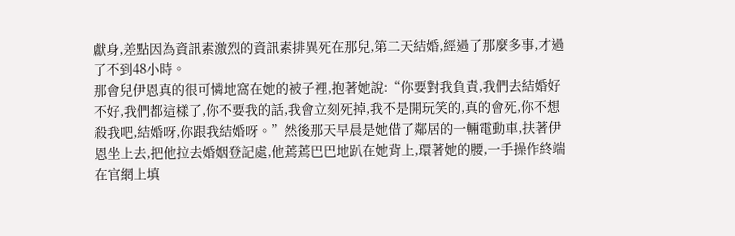獻身,差點因為資訊素激烈的資訊素排異死在那兒,第二天結婚,經過了那麼多事,才過了不到48小時。
那會兒伊恩真的很可憐地窩在她的被子裡,抱著她說:“你要對我負責,我們去結婚好不好,我們都這樣了,你不要我的話,我會立刻死掉,我不是開玩笑的,真的會死,你不想殺我吧,結婚呀,你跟我結婚呀。”然後那天早晨是她借了鄰居的一輛電動車,扶著伊恩坐上去,把他拉去婚姻登記處,他蔫蔫巴巴地趴在她背上,環著她的腰,一手操作終端在官網上填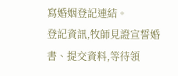寫婚姻登記連結。
登記資訊,牧師見證宣誓婚書、提交資料,等待領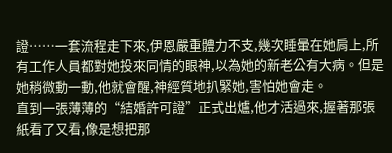證……一套流程走下來,伊恩嚴重體力不支,幾次睡暈在她肩上,所有工作人員都對她投來同情的眼神,以為她的新老公有大病。但是她稍微動一動,他就會醒,神經質地扒緊她,害怕她會走。
直到一張薄薄的“結婚許可證”正式出爐,他才活過來,握著那張紙看了又看,像是想把那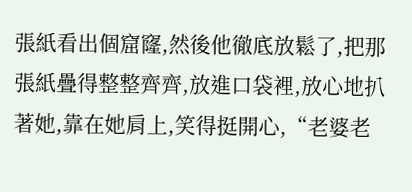張紙看出個窟窿,然後他徹底放鬆了,把那張紙疊得整整齊齊,放進口袋裡,放心地扒著她,靠在她肩上,笑得挺開心,“老婆老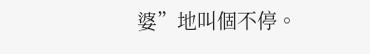婆”地叫個不停。